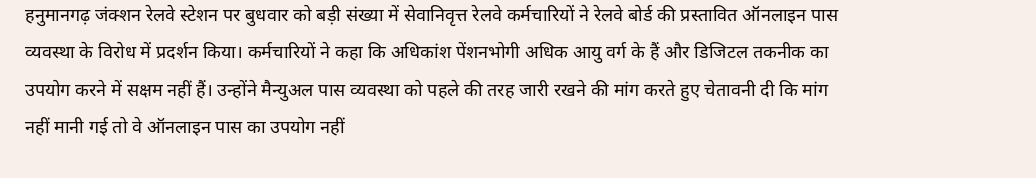हनुमानगढ़ जंक्शन रेलवे स्टेशन पर बुधवार को बड़ी संख्या में सेवानिवृत्त रेलवे कर्मचारियों ने रेलवे बोर्ड की प्रस्तावित ऑनलाइन पास व्यवस्था के विरोध में प्रदर्शन किया। कर्मचारियों ने कहा कि अधिकांश पेंशनभोगी अधिक आयु वर्ग के हैं और डिजिटल तकनीक का उपयोग करने में सक्षम नहीं हैं। उन्होंने मैन्युअल पास व्यवस्था को पहले की तरह जारी रखने की मांग करते हुए चेतावनी दी कि मांग नहीं मानी गई तो वे ऑनलाइन पास का उपयोग नहीं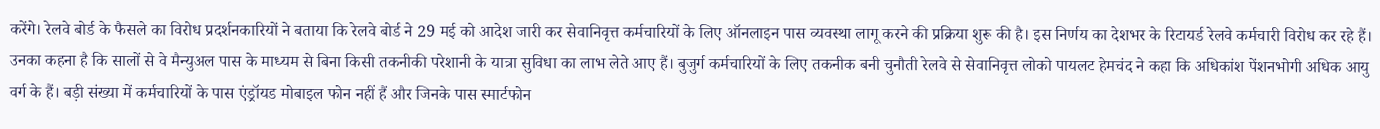करेंगे। रेलवे बोर्ड के फैसले का विरोध प्रदर्शनकारियों ने बताया कि रेलवे बोर्ड ने 29 मई को आदेश जारी कर सेवानिवृत्त कर्मचारियों के लिए ऑनलाइन पास व्यवस्था लागू करने की प्रक्रिया शुरू की है। इस निर्णय का देशभर के रिटायर्ड रेलवे कर्मचारी विरोध कर रहे हैं। उनका कहना है कि सालों से वे मैन्युअल पास के माध्यम से बिना किसी तकनीकी परेशानी के यात्रा सुविधा का लाभ लेते आए हैं। बुजुर्ग कर्मचारियों के लिए तकनीक बनी चुनौती रेलवे से सेवानिवृत्त लोको पायलट हेमचंद ने कहा कि अधिकांश पेंशनभोगी अधिक आयु वर्ग के हैं। बड़ी संख्या में कर्मचारियों के पास एंड्रॉयड मोबाइल फोन नहीं हैं और जिनके पास स्मार्टफोन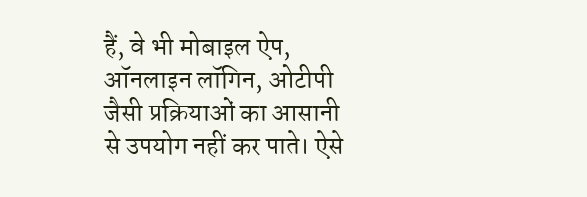हैं, वे भी मोबाइल ऐप, ऑनलाइन लॉगिन, ओटीपी जैसी प्रक्रियाओं का आसानी से उपयोग नहीं कर पाते। ऐसे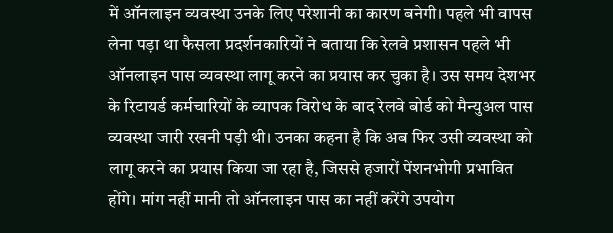में ऑनलाइन व्यवस्था उनके लिए परेशानी का कारण बनेगी। पहले भी वापस लेना पड़ा था फैसला प्रदर्शनकारियों ने बताया कि रेलवे प्रशासन पहले भी ऑनलाइन पास व्यवस्था लागू करने का प्रयास कर चुका है। उस समय देशभर के रिटायर्ड कर्मचारियों के व्यापक विरोध के बाद रेलवे बोर्ड को मैन्युअल पास व्यवस्था जारी रखनी पड़ी थी। उनका कहना है कि अब फिर उसी व्यवस्था को लागू करने का प्रयास किया जा रहा है, जिससे हजारों पेंशनभोगी प्रभावित होंगे। मांग नहीं मानी तो ऑनलाइन पास का नहीं करेंगे उपयोग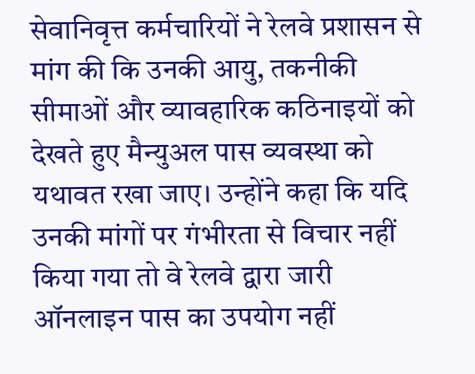सेवानिवृत्त कर्मचारियों ने रेलवे प्रशासन से मांग की कि उनकी आयु, तकनीकी सीमाओं और व्यावहारिक कठिनाइयों को देखते हुए मैन्युअल पास व्यवस्था को यथावत रखा जाए। उन्होंने कहा कि यदि उनकी मांगों पर गंभीरता से विचार नहीं किया गया तो वे रेलवे द्वारा जारी ऑनलाइन पास का उपयोग नहीं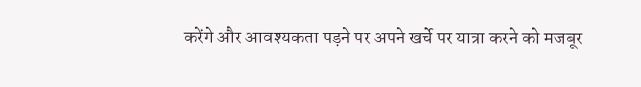करेंगे और आवश्यकता पड़ने पर अपने खर्चे पर यात्रा करने को मजबूर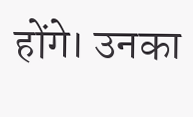होंगे। उनका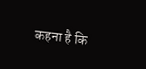कहना है कि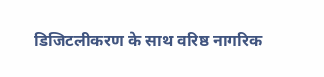डिजिटलीकरण के साथ वरिष्ठ नागरिक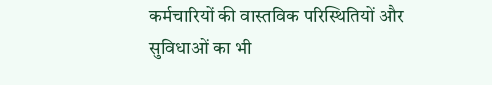कर्मचारियों की वास्तविक परिस्थितियों और सुविधाओं का भी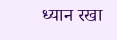ध्यान रखा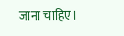जाना चाहिए।